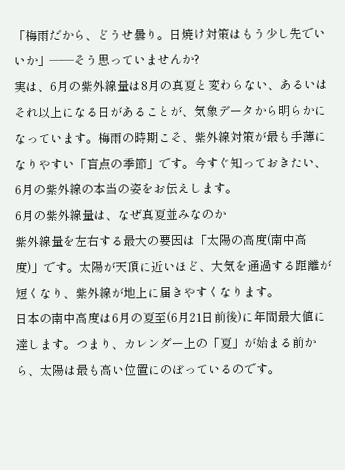「梅雨だから、どうせ曇り。日焼け対策はもう少し先でいいか」——そう思っていませんか?
実は、6月の紫外線量は8月の真夏と変わらない、あるいはそれ以上になる日があることが、気象データから明らかになっています。梅雨の時期こそ、紫外線対策が最も手薄になりやすい「盲点の季節」です。今すぐ知っておきたい、6月の紫外線の本当の姿をお伝えします。
6月の紫外線量は、なぜ真夏並みなのか
紫外線量を左右する最大の要因は「太陽の高度(南中高度)」です。太陽が天頂に近いほど、大気を通過する距離が短くなり、紫外線が地上に届きやすくなります。
日本の南中高度は6月の夏至(6月21日前後)に年間最大値に達します。つまり、カレンダー上の「夏」が始まる前から、太陽は最も高い位置にのぼっているのです。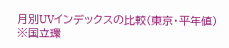月別UVインデックスの比較(東京・平年値)
※国立環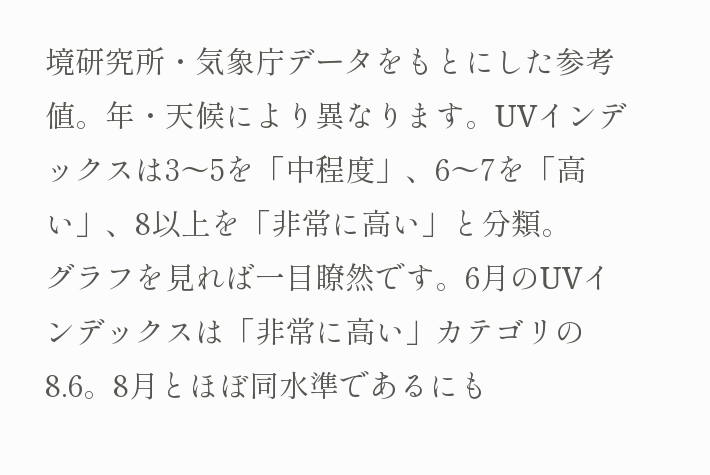境研究所・気象庁データをもとにした参考値。年・天候により異なります。UVインデックスは3〜5を「中程度」、6〜7を「高い」、8以上を「非常に高い」と分類。
グラフを見れば一目瞭然です。6月のUVインデックスは「非常に高い」カテゴリの8.6。8月とほぼ同水準であるにも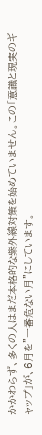かかわらず、多くの人はまだ本格的な紫外線対策を始めていません。この「意識と現実のギャップ」が、6月を”一番危ない月”にしています。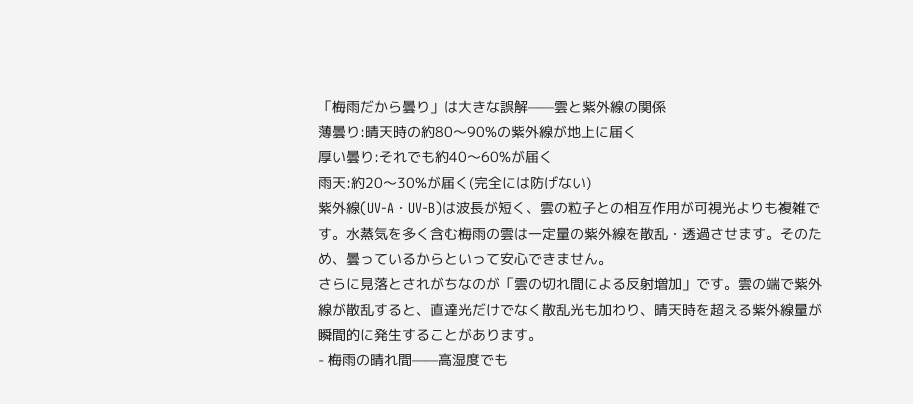「梅雨だから曇り」は大きな誤解——雲と紫外線の関係
薄曇り:晴天時の約80〜90%の紫外線が地上に届く
厚い曇り:それでも約40〜60%が届く
雨天:約20〜30%が届く(完全には防げない)
紫外線(UV-A・UV-B)は波長が短く、雲の粒子との相互作用が可視光よりも複雑です。水蒸気を多く含む梅雨の雲は一定量の紫外線を散乱・透過させます。そのため、曇っているからといって安心できません。
さらに見落とされがちなのが「雲の切れ間による反射増加」です。雲の端で紫外線が散乱すると、直達光だけでなく散乱光も加わり、晴天時を超える紫外線量が瞬間的に発生することがあります。
- 梅雨の晴れ間——高湿度でも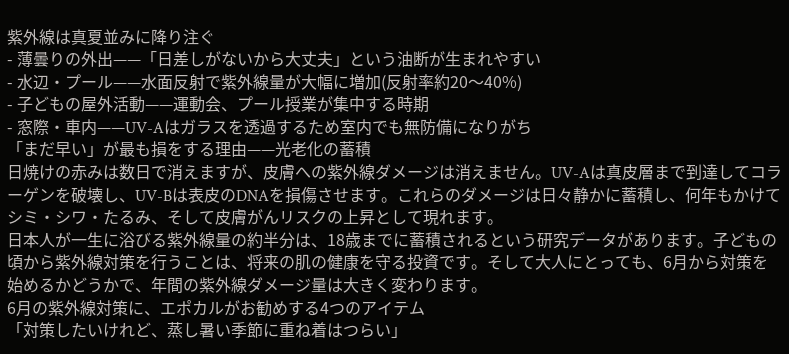紫外線は真夏並みに降り注ぐ
- 薄曇りの外出——「日差しがないから大丈夫」という油断が生まれやすい
- 水辺・プール——水面反射で紫外線量が大幅に増加(反射率約20〜40%)
- 子どもの屋外活動——運動会、プール授業が集中する時期
- 窓際・車内——UV-Aはガラスを透過するため室内でも無防備になりがち
「まだ早い」が最も損をする理由——光老化の蓄積
日焼けの赤みは数日で消えますが、皮膚への紫外線ダメージは消えません。UV-Aは真皮層まで到達してコラーゲンを破壊し、UV-Bは表皮のDNAを損傷させます。これらのダメージは日々静かに蓄積し、何年もかけてシミ・シワ・たるみ、そして皮膚がんリスクの上昇として現れます。
日本人が一生に浴びる紫外線量の約半分は、18歳までに蓄積されるという研究データがあります。子どもの頃から紫外線対策を行うことは、将来の肌の健康を守る投資です。そして大人にとっても、6月から対策を始めるかどうかで、年間の紫外線ダメージ量は大きく変わります。
6月の紫外線対策に、エポカルがお勧めする4つのアイテム
「対策したいけれど、蒸し暑い季節に重ね着はつらい」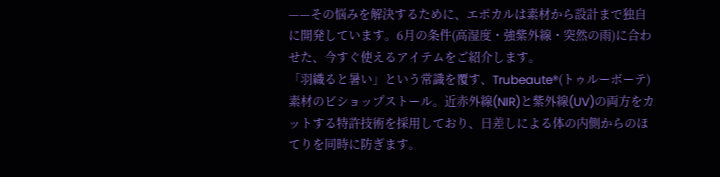——その悩みを解決するために、エポカルは素材から設計まで独自に開発しています。6月の条件(高湿度・強紫外線・突然の雨)に合わせた、今すぐ使えるアイテムをご紹介します。
「羽織ると暑い」という常識を覆す、Trubeaute®(トゥルーボーテ)素材のビショップストール。近赤外線(NIR)と紫外線(UV)の両方をカットする特許技術を採用しており、日差しによる体の内側からのほてりを同時に防ぎます。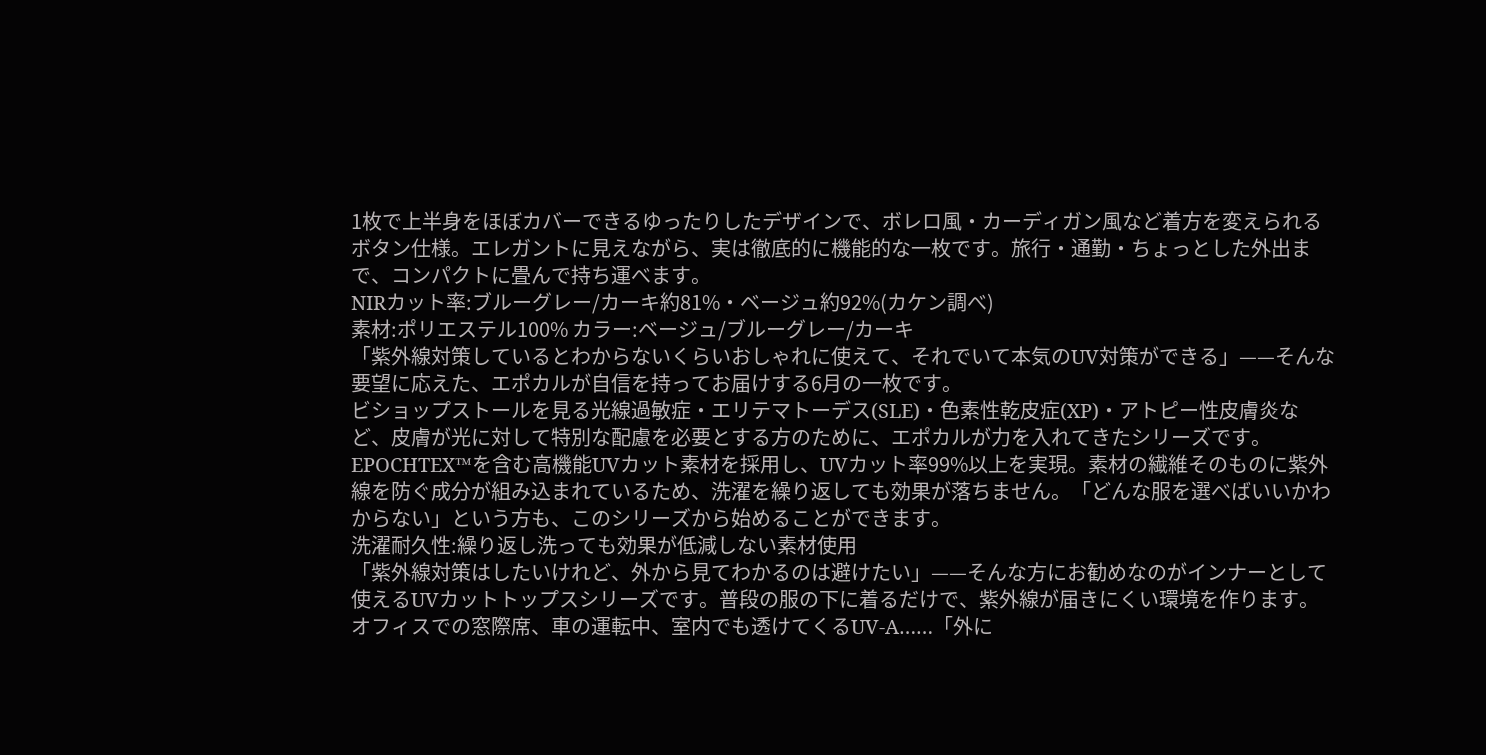1枚で上半身をほぼカバーできるゆったりしたデザインで、ボレロ風・カーディガン風など着方を変えられるボタン仕様。エレガントに見えながら、実は徹底的に機能的な一枚です。旅行・通勤・ちょっとした外出まで、コンパクトに畳んで持ち運べます。
NIRカット率:ブルーグレー/カーキ約81%・ベージュ約92%(カケン調べ)
素材:ポリエステル100% カラー:ベージュ/ブルーグレー/カーキ
「紫外線対策しているとわからないくらいおしゃれに使えて、それでいて本気のUV対策ができる」——そんな要望に応えた、エポカルが自信を持ってお届けする6月の一枚です。
ビショップストールを見る光線過敏症・エリテマトーデス(SLE)・色素性乾皮症(XP)・アトピー性皮膚炎など、皮膚が光に対して特別な配慮を必要とする方のために、エポカルが力を入れてきたシリーズです。
EPOCHTEX™を含む高機能UVカット素材を採用し、UVカット率99%以上を実現。素材の繊維そのものに紫外線を防ぐ成分が組み込まれているため、洗濯を繰り返しても効果が落ちません。「どんな服を選べばいいかわからない」という方も、このシリーズから始めることができます。
洗濯耐久性:繰り返し洗っても効果が低減しない素材使用
「紫外線対策はしたいけれど、外から見てわかるのは避けたい」——そんな方にお勧めなのがインナーとして使えるUVカットトップスシリーズです。普段の服の下に着るだけで、紫外線が届きにくい環境を作ります。
オフィスでの窓際席、車の運転中、室内でも透けてくるUV-A……「外に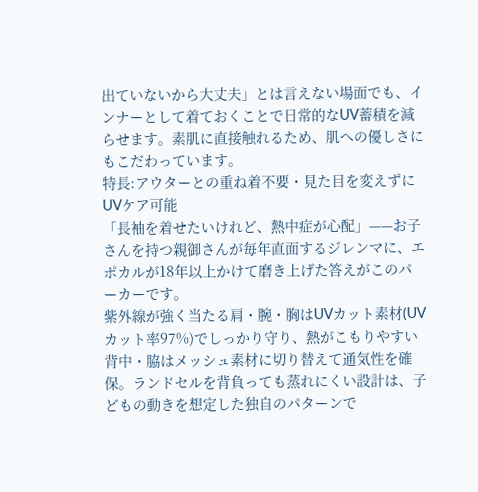出ていないから大丈夫」とは言えない場面でも、インナーとして着ておくことで日常的なUV蓄積を減らせます。素肌に直接触れるため、肌への優しさにもこだわっています。
特長:アウターとの重ね着不要・見た目を変えずにUVケア可能
「長袖を着せたいけれど、熱中症が心配」——お子さんを持つ親御さんが毎年直面するジレンマに、エポカルが18年以上かけて磨き上げた答えがこのパーカーです。
紫外線が強く当たる肩・腕・胸はUVカット素材(UVカット率97%)でしっかり守り、熱がこもりやすい背中・脇はメッシュ素材に切り替えて通気性を確保。ランドセルを背負っても蒸れにくい設計は、子どもの動きを想定した独自のパターンで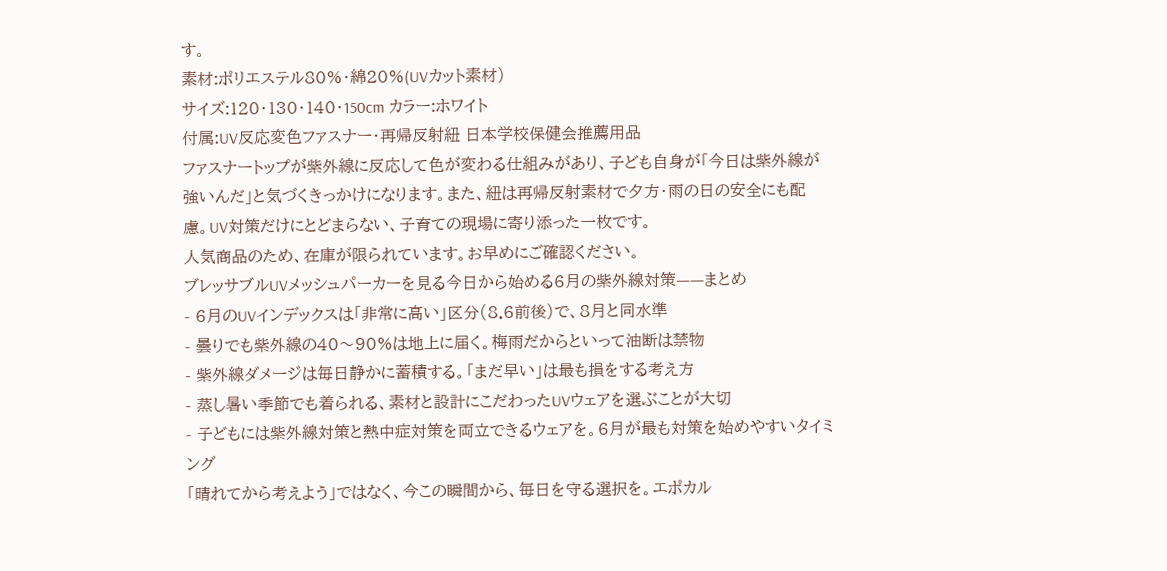す。
素材:ポリエステル80%・綿20%(UVカット素材)
サイズ:120・130・140・150cm カラー:ホワイト
付属:UV反応変色ファスナー・再帰反射紐 日本学校保健会推薦用品
ファスナートップが紫外線に反応して色が変わる仕組みがあり、子ども自身が「今日は紫外線が強いんだ」と気づくきっかけになります。また、紐は再帰反射素材で夕方・雨の日の安全にも配慮。UV対策だけにとどまらない、子育ての現場に寄り添った一枚です。
人気商品のため、在庫が限られています。お早めにご確認ください。
ブレッサブルUVメッシュパーカーを見る今日から始める6月の紫外線対策——まとめ
- 6月のUVインデックスは「非常に高い」区分(8.6前後)で、8月と同水準
- 曇りでも紫外線の40〜90%は地上に届く。梅雨だからといって油断は禁物
- 紫外線ダメージは毎日静かに蓄積する。「まだ早い」は最も損をする考え方
- 蒸し暑い季節でも着られる、素材と設計にこだわったUVウェアを選ぶことが大切
- 子どもには紫外線対策と熱中症対策を両立できるウェアを。6月が最も対策を始めやすいタイミング
「晴れてから考えよう」ではなく、今この瞬間から、毎日を守る選択を。エポカル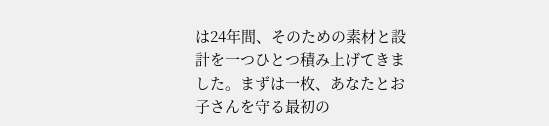は24年間、そのための素材と設計を一つひとつ積み上げてきました。まずは一枚、あなたとお子さんを守る最初の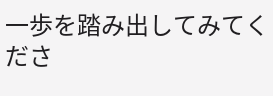一歩を踏み出してみてくださ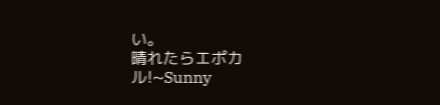い。
晴れたらエポカル!~Sunny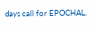days call for EPOCHAL.